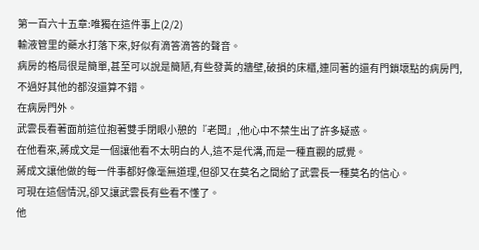第一百六十五章:唯獨在這件事上(2/2)
輸液管里的藥水打落下來,好似有滴答滴答的聲音。
病房的格局很是簡單,甚至可以說是簡陋,有些發黃的牆壁,破損的床櫃,連同著的還有門鎖壞點的病房門,不過好其他的都沒還算不錯。
在病房門外。
武雲長看著面前這位抱著雙手閉眼小憩的『老闆』,他心中不禁生出了許多疑惑。
在他看來,蔣成文是一個讓他看不太明白的人,這不是代溝,而是一種直觀的感覺。
蔣成文讓他做的每一件事都好像毫無道理,但卻又在莫名之間給了武雲長一種莫名的信心。
可現在這個情況,卻又讓武雲長有些看不懂了。
他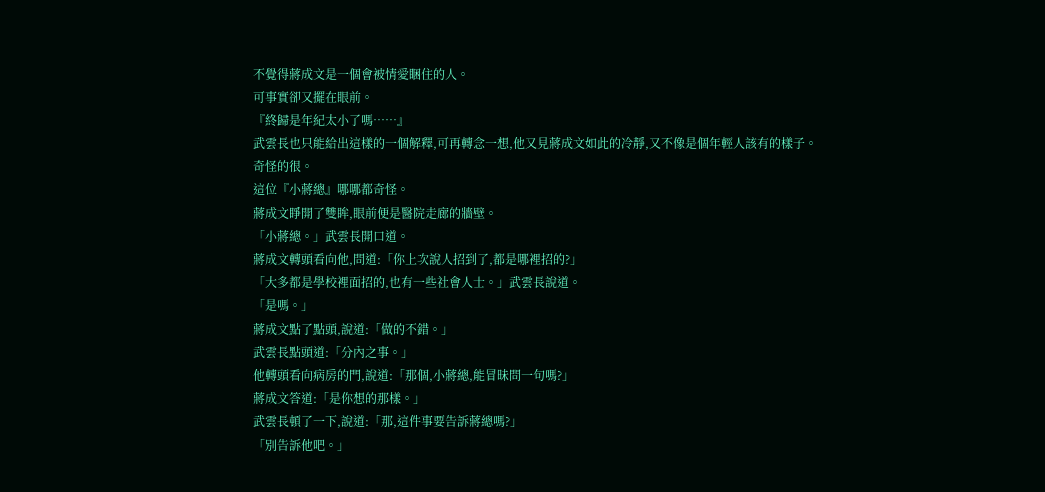不覺得蔣成文是一個會被情愛睏住的人。
可事實卻又擺在眼前。
『終歸是年紀太小了嗎……』
武雲長也只能給出這樣的一個解釋,可再轉念一想,他又見蔣成文如此的冷靜,又不像是個年輕人該有的樣子。
奇怪的很。
這位『小蔣總』哪哪都奇怪。
蔣成文睜開了雙眸,眼前便是醫院走廊的牆壁。
「小蔣總。」武雲長開口道。
蔣成文轉頭看向他,問道:「你上次說人招到了,都是哪裡招的?」
「大多都是學校裡面招的,也有一些社會人士。」武雲長說道。
「是嗎。」
蔣成文點了點頭,說道:「做的不錯。」
武雲長點頭道:「分內之事。」
他轉頭看向病房的門,說道:「那個,小蔣總,能冒昧問一句嗎?」
蔣成文答道:「是你想的那樣。」
武雲長頓了一下,說道:「那,這件事要告訴蔣總嗎?」
「別告訴他吧。」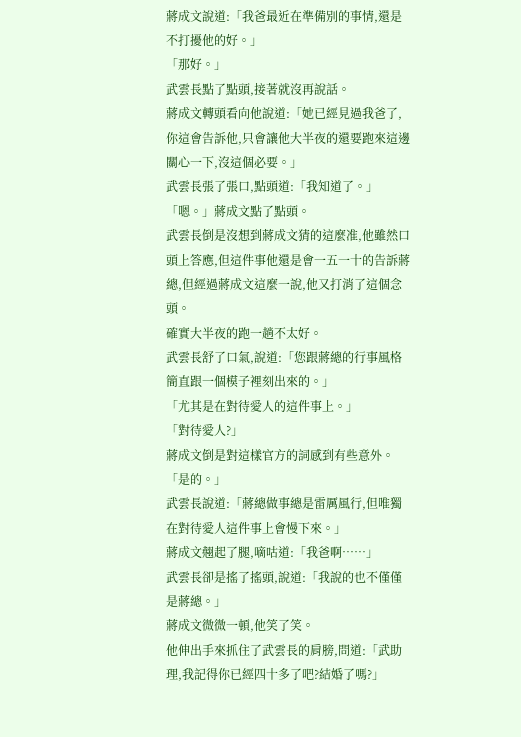蔣成文說道:「我爸最近在準備別的事情,還是不打擾他的好。」
「那好。」
武雲長點了點頭,接著就沒再說話。
蔣成文轉頭看向他說道:「她已經見過我爸了,你這會告訴他,只會讓他大半夜的還要跑來這邊關心一下,沒這個必要。」
武雲長張了張口,點頭道:「我知道了。」
「嗯。」蔣成文點了點頭。
武雲長倒是沒想到蔣成文猜的這麼准,他雖然口頭上答應,但這件事他還是會一五一十的告訴蔣總,但經過蔣成文這麼一說,他又打消了這個念頭。
確實大半夜的跑一趟不太好。
武雲長舒了口氣,說道:「您跟蔣總的行事風格簡直跟一個模子裡刻出來的。」
「尤其是在對待愛人的這件事上。」
「對待愛人?」
蔣成文倒是對這樣官方的詞感到有些意外。
「是的。」
武雲長說道:「蔣總做事總是雷厲風行,但唯獨在對待愛人這件事上會慢下來。」
蔣成文翹起了腿,嘀咕道:「我爸啊……」
武雲長卻是搖了搖頭,說道:「我說的也不僅僅是蔣總。」
蔣成文微微一頓,他笑了笑。
他伸出手來抓住了武雲長的肩膀,問道:「武助理,我記得你已經四十多了吧?結婚了嗎?」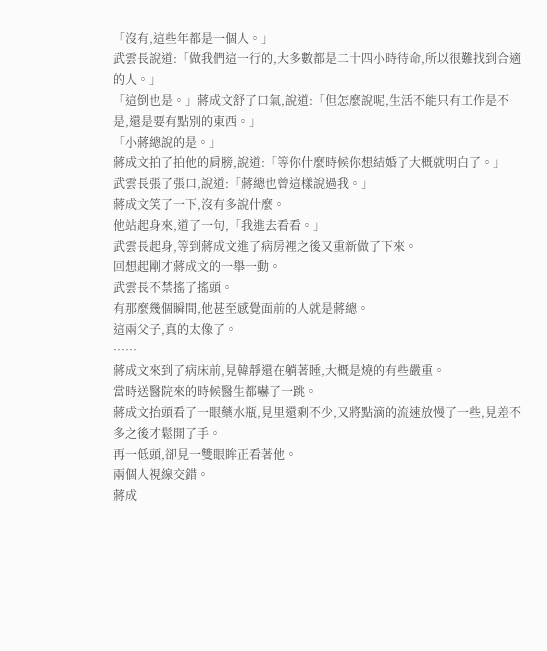「沒有,這些年都是一個人。」
武雲長說道:「做我們這一行的,大多數都是二十四小時待命,所以很難找到合適的人。」
「這倒也是。」蔣成文舒了口氣,說道:「但怎麼說呢,生活不能只有工作是不是,還是要有點別的東西。」
「小蔣總說的是。」
蔣成文拍了拍他的肩膀,說道:「等你什麼時候你想結婚了大概就明白了。」
武雲長張了張口,說道:「蔣總也曾這樣說過我。」
蔣成文笑了一下,沒有多說什麼。
他站起身來,道了一句,「我進去看看。」
武雲長起身,等到蔣成文進了病房裡之後又重新做了下來。
回想起剛才蔣成文的一舉一動。
武雲長不禁搖了搖頭。
有那麼幾個瞬間,他甚至感覺面前的人就是蔣總。
這兩父子,真的太像了。
……
蔣成文來到了病床前,見韓靜還在躺著睡,大概是燒的有些嚴重。
當時送醫院來的時候醫生都嚇了一跳。
蔣成文抬頭看了一眼藥水瓶,見里還剩不少,又將點滴的流速放慢了一些,見差不多之後才鬆開了手。
再一低頭,卻見一雙眼眸正看著他。
兩個人視線交錯。
蔣成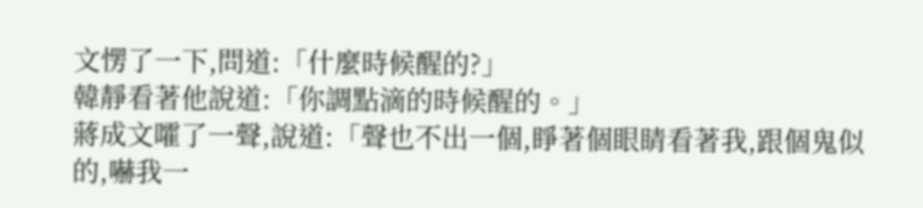文愣了一下,問道:「什麼時候醒的?」
韓靜看著他說道:「你調點滴的時候醒的。」
蔣成文嚯了一聲,說道:「聲也不出一個,睜著個眼睛看著我,跟個鬼似的,嚇我一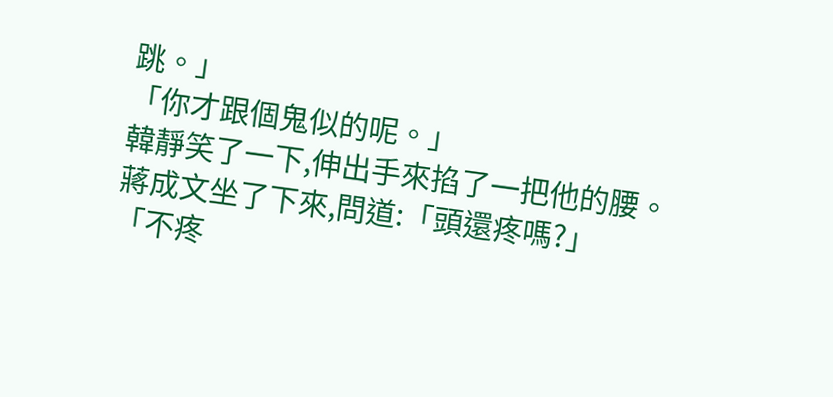跳。」
「你才跟個鬼似的呢。」
韓靜笑了一下,伸出手來掐了一把他的腰。
蔣成文坐了下來,問道:「頭還疼嗎?」
「不疼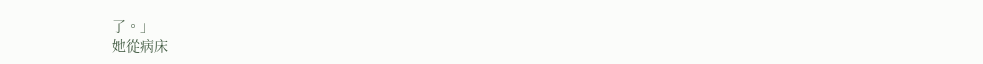了。」
她從病床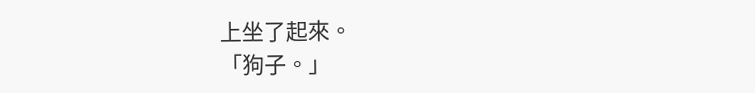上坐了起來。
「狗子。」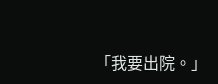「我要出院。」